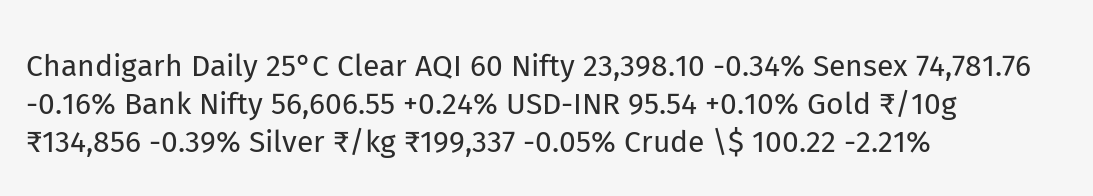Chandigarh Daily 25°C Clear AQI 60 Nifty 23,398.10 -0.34% Sensex 74,781.76 -0.16% Bank Nifty 56,606.55 +0.24% USD-INR 95.54 +0.10% Gold ₹/10g ₹134,856 -0.39% Silver ₹/kg ₹199,337 -0.05% Crude \$ 100.22 -2.21%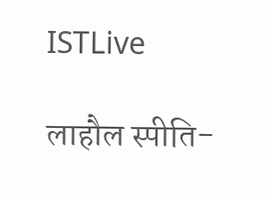ISTLive

लाहौल स्पीति-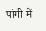पांगी में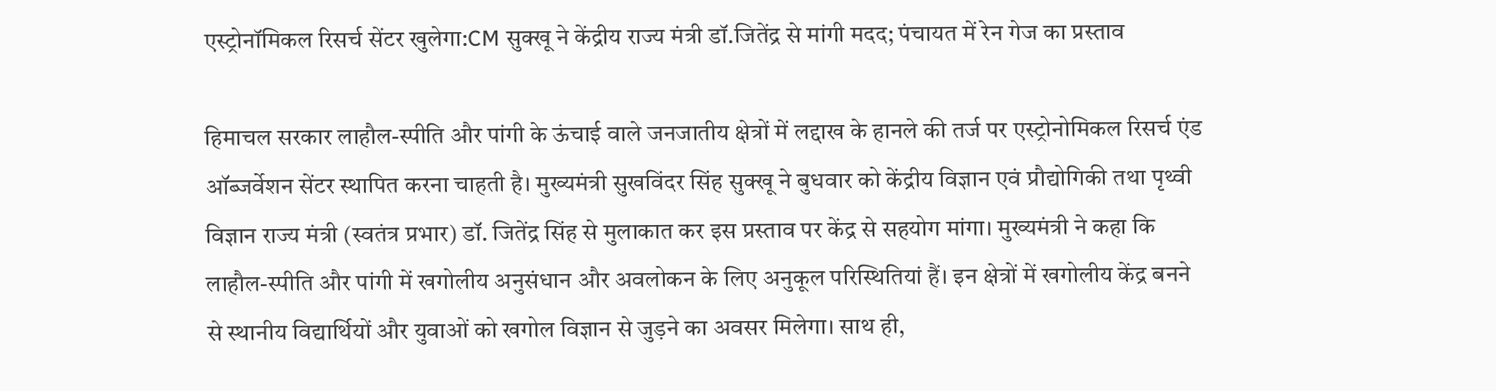एस्ट्रोनॉमिकल रिसर्च सेंटर खुलेगा:CM सुक्खू ने केंद्रीय राज्य मंत्री डॉ.जितेंद्र से मांगी मदद; पंचायत में रेन गेज का प्रस्ताव

हिमाचल सरकार लाहौल-स्पीति और पांगी के ऊंचाई वाले जनजातीय क्षेत्रों में लद्दाख के हानले की तर्ज पर एस्ट्रोनोमिकल रिसर्च एंड ऑब्जर्वेशन सेंटर स्थापित करना चाहती है। मुख्यमंत्री सुखविंदर सिंह सुक्खू ने बुधवार को केंद्रीय विज्ञान एवं प्रौद्योगिकी तथा पृथ्वी विज्ञान राज्य मंत्री (स्वतंत्र प्रभार) डॉ. जितेंद्र सिंह से मुलाकात कर इस प्रस्ताव पर केंद्र से सहयोग मांगा। मुख्यमंत्री ने कहा कि लाहौल-स्पीति और पांगी में खगोलीय अनुसंधान और अवलोकन के लिए अनुकूल परिस्थितियां हैं। इन क्षेत्रों में खगोलीय केंद्र बनने से स्थानीय विद्यार्थियों और युवाओं को खगोल विज्ञान से जुड़ने का अवसर मिलेगा। साथ ही,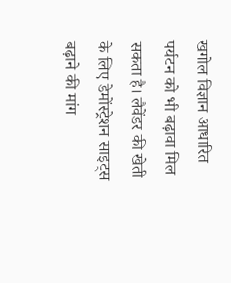खगोल विज्ञान आधारित पर्यटन को भी बढ़ावा मिल सकता है। लैवेंडर की खेती के लिए डेमोंस्ट्रेशन साइट्स बढ़ाने की मांग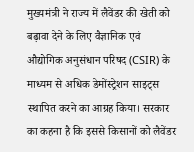मुख्यमंत्री ने राज्य में लैवेंडर की खेती को बढ़ावा देने के लिए वैज्ञानिक एवं औद्योगिक अनुसंधान परिषद (CSIR) के माध्यम से अधिक डेमोंस्ट्रेशन साइट्स स्थापित करने का आग्रह किया। सरकार का कहना है कि इससे किसानों को लैवेंडर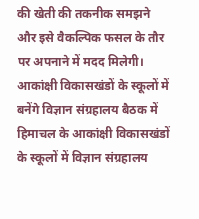की खेती की तकनीक समझने और इसे वैकल्पिक फसल के तौर पर अपनाने में मदद मिलेगी। आकांक्षी विकासखंडों के स्कूलों में बनेंगे विज्ञान संग्रहालय बैठक में हिमाचल के आकांक्षी विकासखंडों के स्कूलों में विज्ञान संग्रहालय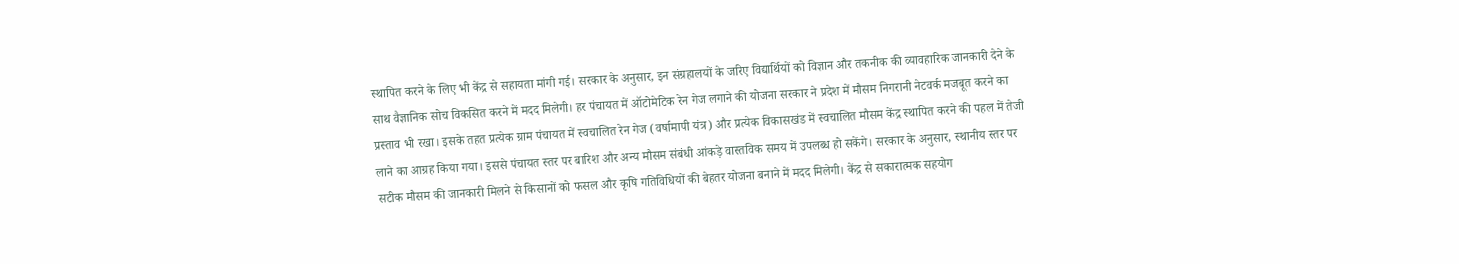स्थापित करने के लिए भी केंद्र से सहायता मांगी गई। सरकार के अनुसार, इन संग्रहालयों के जरिए विद्यार्थियों को विज्ञान और तकनीक की व्यावहारिक जानकारी देने के साथ वैज्ञानिक सोच विकसित करने में मदद मिलेगी। हर पंचायत में ऑटोमेटिक रेन गेज लगाने की योजना सरकार ने प्रदेश में मौसम निगरानी नेटवर्क मजबूत करने का प्रस्ताव भी रखा। इसके तहत प्रत्येक ग्राम पंचायत में स्वचालित रेन गेज (वर्षामापी यंत्र) और प्रत्येक विकासखंड में स्वचालित मौसम केंद्र स्थापित करने की पहल में तेजी लाने का आग्रह किया गया। इससे पंचायत स्तर पर बारिश और अन्य मौसम संबंधी आंकड़े वास्तविक समय में उपलब्ध हो सकेंगे। सरकार के अनुसार, स्थानीय स्तर पर सटीक मौसम की जानकारी मिलने से किसानों को फसल और कृषि गतिविधियों की बेहतर योजना बनाने में मदद मिलेगी। केंद्र से सकारात्मक सहयोग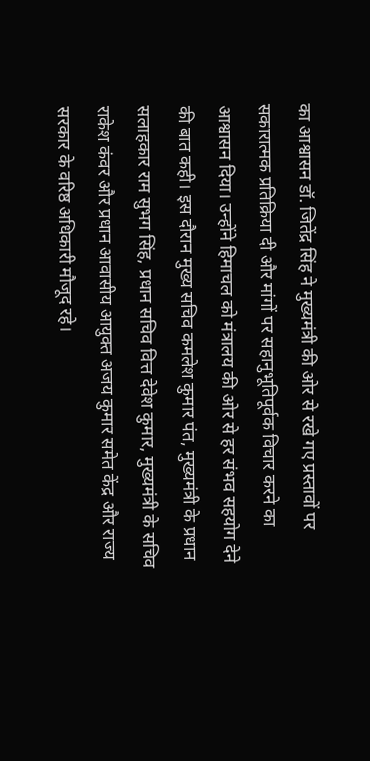का आश्वासन डॉ. जितेंद्र सिंह ने मुख्यमंत्री की ओर से रखे गए प्रस्तावों पर सकारात्मक प्रतिक्रिया दी और मांगों पर सहानुभूतिपूर्वक विचार करने का आश्वासन दिया। उन्होंने हिमाचल को मंत्रालय की ओर से हर संभव सहयोग देने की बात कही। इस दौरान मुख्य सचिव कमलेश कुमार पंत, मुख्यमंत्री के प्रधान सलाहकार राम सुभग सिंह, प्रधान सचिव वित्त देवेश कुमार, मुख्यमंत्री के सचिव राकेश कंवर और प्रधान आवासीय आयुक्त अजय कुमार समेत केंद्र और राज्य सरकार के वरिष्ठ अधिकारी मौजूद रहे।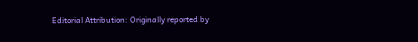Editorial Attribution: Originally reported by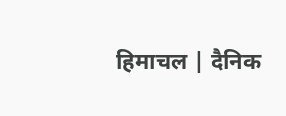हिमाचल | दैनिक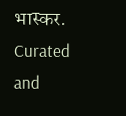भास्कर. Curated and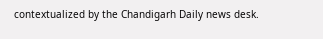contextualized by the Chandigarh Daily news desk.